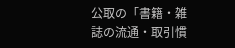公取の「書籍・雑誌の流通・取引慣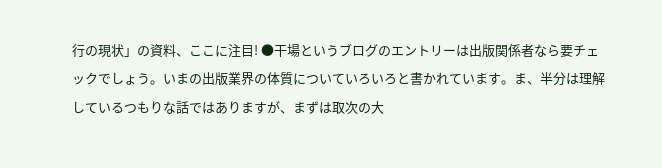行の現状」の資料、ここに注目! ●干場というブログのエントリーは出版関係者なら要チェックでしょう。いまの出版業界の体質についていろいろと書かれています。ま、半分は理解しているつもりな話ではありますが、まずは取次の大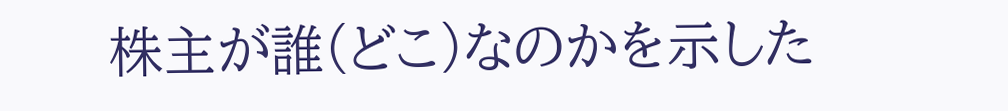株主が誰(どこ)なのかを示した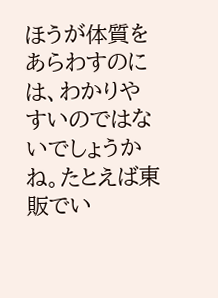ほうが体質をあらわすのには、わかりやすいのではないでしょうかね。たとえば東販でい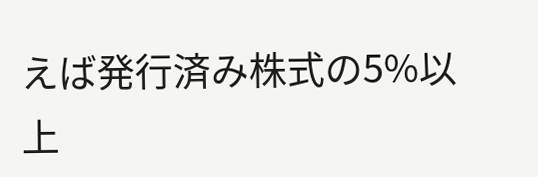えば発行済み株式の5%以上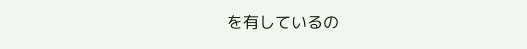を有しているの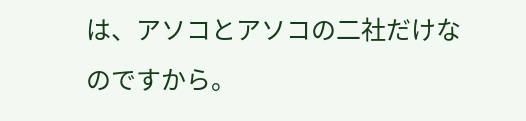は、アソコとアソコの二社だけなのですから。